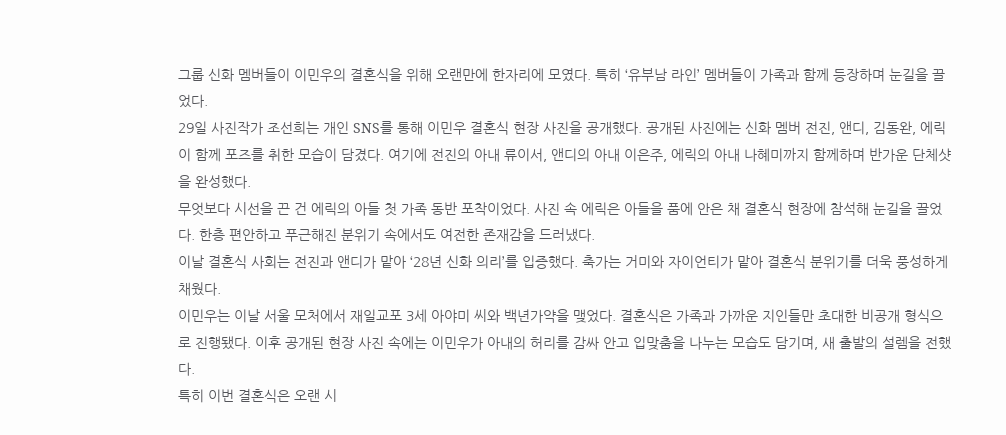그룹 신화 멤버들이 이민우의 결혼식을 위해 오랜만에 한자리에 모였다. 특히 ‘유부남 라인’ 멤버들이 가족과 함께 등장하며 눈길을 끌었다.
29일 사진작가 조선희는 개인 SNS를 통해 이민우 결혼식 현장 사진을 공개했다. 공개된 사진에는 신화 멤버 전진, 앤디, 김동완, 에릭이 함께 포즈를 취한 모습이 담겼다. 여기에 전진의 아내 류이서, 앤디의 아내 이은주, 에릭의 아내 나혜미까지 함께하며 반가운 단체샷을 완성했다.
무엇보다 시선을 끈 건 에릭의 아들 첫 가족 동반 포착이었다. 사진 속 에릭은 아들을 품에 안은 채 결혼식 현장에 참석해 눈길을 끌었다. 한층 편안하고 푸근해진 분위기 속에서도 여전한 존재감을 드러냈다.
이날 결혼식 사회는 전진과 앤디가 맡아 ‘28년 신화 의리’를 입증했다. 축가는 거미와 자이언티가 맡아 결혼식 분위기를 더욱 풍성하게 채웠다.
이민우는 이날 서울 모처에서 재일교포 3세 아야미 씨와 백년가약을 맺었다. 결혼식은 가족과 가까운 지인들만 초대한 비공개 형식으로 진행됐다. 이후 공개된 현장 사진 속에는 이민우가 아내의 허리를 감싸 안고 입맞춤을 나누는 모습도 담기며, 새 출발의 설렘을 전했다.
특히 이번 결혼식은 오랜 시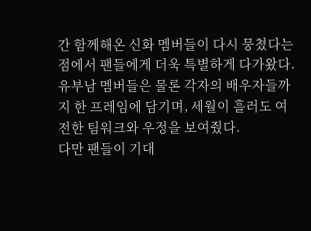간 함께해온 신화 멤버들이 다시 뭉쳤다는 점에서 팬들에게 더욱 특별하게 다가왔다. 유부남 멤버들은 물론 각자의 배우자들까지 한 프레임에 담기며, 세월이 흘러도 여전한 팀워크와 우정을 보여줬다.
다만 팬들이 기대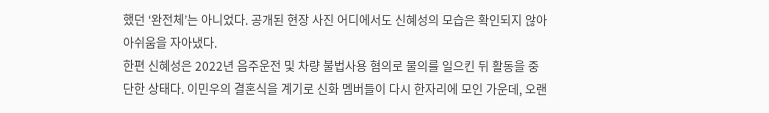했던 ‘완전체’는 아니었다. 공개된 현장 사진 어디에서도 신혜성의 모습은 확인되지 않아 아쉬움을 자아냈다.
한편 신혜성은 2022년 음주운전 및 차량 불법사용 혐의로 물의를 일으킨 뒤 활동을 중단한 상태다. 이민우의 결혼식을 계기로 신화 멤버들이 다시 한자리에 모인 가운데, 오랜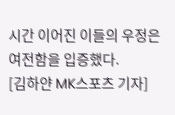시간 이어진 이들의 우정은 여전함을 입증했다.
[김하얀 MK스포츠 기자]